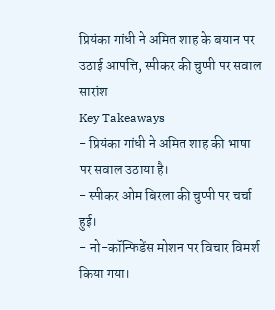प्रियंका गांधी ने अमित शाह के बयान पर उठाई आपत्ति, स्पीकर की चुप्पी पर सवाल
सारांश
Key Takeaways
- प्रियंका गांधी ने अमित शाह की भाषा पर सवाल उठाया है।
- स्पीकर ओम बिरला की चुप्पी पर चर्चा हुई।
- नो-कॉन्फिडेंस मोशन पर विचार विमर्श किया गया।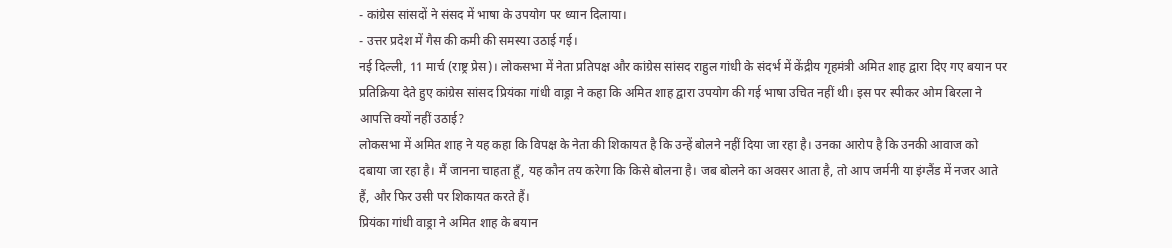- कांग्रेस सांसदों ने संसद में भाषा के उपयोग पर ध्यान दिलाया।
- उत्तर प्रदेश में गैस की कमी की समस्या उठाई गई।
नई दिल्ली, 11 मार्च (राष्ट्र प्रेस)। लोकसभा में नेता प्रतिपक्ष और कांग्रेस सांसद राहुल गांधी के संदर्भ में केंद्रीय गृहमंत्री अमित शाह द्वारा दिए गए बयान पर प्रतिक्रिया देते हुए कांग्रेस सांसद प्रियंका गांधी वाड्रा ने कहा कि अमित शाह द्वारा उपयोग की गई भाषा उचित नहीं थी। इस पर स्पीकर ओम बिरला ने आपत्ति क्यों नहीं उठाई?
लोकसभा में अमित शाह ने यह कहा कि विपक्ष के नेता की शिकायत है कि उन्हें बोलने नहीं दिया जा रहा है। उनका आरोप है कि उनकी आवाज को दबाया जा रहा है। मैं जानना चाहता हूँ, यह कौन तय करेगा कि किसे बोलना है। जब बोलने का अवसर आता है, तो आप जर्मनी या इंग्लैंड में नजर आते हैं, और फिर उसी पर शिकायत करते हैं।
प्रियंका गांधी वाड्रा ने अमित शाह के बयान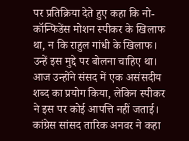पर प्रतिक्रिया देते हुए कहा कि नो-कॉन्फिडेंस मोशन स्पीकर के खिलाफ था, न कि राहुल गांधी के खिलाफ। उन्हें इस मुद्दे पर बोलना चाहिए था। आज उन्होंने संसद में एक असंसदीय शब्द का प्रयोग किया, लेकिन स्पीकर ने इस पर कोई आपत्ति नहीं जताई।
कांग्रेस सांसद तारिक अनवर ने कहा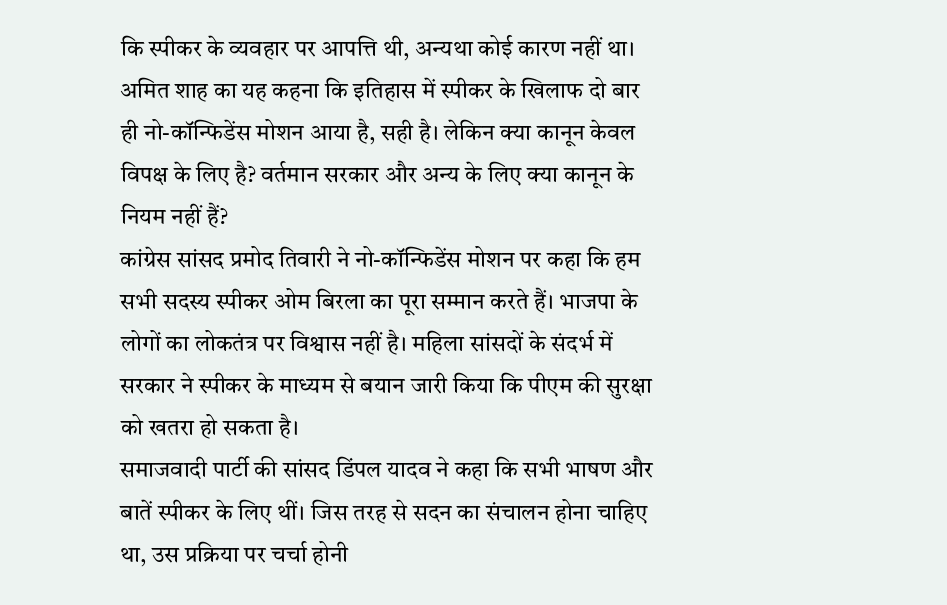कि स्पीकर के व्यवहार पर आपत्ति थी, अन्यथा कोई कारण नहीं था। अमित शाह का यह कहना कि इतिहास में स्पीकर के खिलाफ दो बार ही नो-कॉन्फिडेंस मोशन आया है, सही है। लेकिन क्या कानून केवल विपक्ष के लिए है? वर्तमान सरकार और अन्य के लिए क्या कानून के नियम नहीं हैं?
कांग्रेस सांसद प्रमोद तिवारी ने नो-कॉन्फिडेंस मोशन पर कहा कि हम सभी सदस्य स्पीकर ओम बिरला का पूरा सम्मान करते हैं। भाजपा के लोगों का लोकतंत्र पर विश्वास नहीं है। महिला सांसदों के संदर्भ में सरकार ने स्पीकर के माध्यम से बयान जारी किया कि पीएम की सुरक्षा को खतरा हो सकता है।
समाजवादी पार्टी की सांसद डिंपल यादव ने कहा कि सभी भाषण और बातें स्पीकर के लिए थीं। जिस तरह से सदन का संचालन होना चाहिए था, उस प्रक्रिया पर चर्चा होनी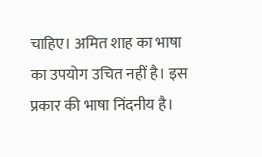चाहिए। अमित शाह का भाषा का उपयोग उचित नहीं है। इस प्रकार की भाषा निंदनीय है।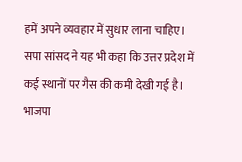हमें अपने व्यवहार में सुधार लाना चाहिए।
सपा सांसद ने यह भी कहा कि उत्तर प्रदेश में कई स्थानों पर गैस की कमी देखी गई है। भाजपा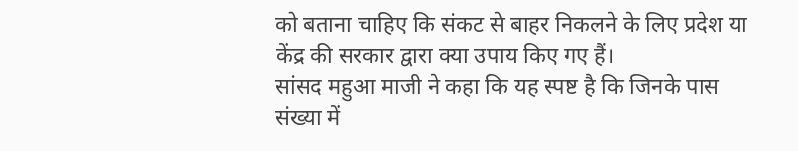को बताना चाहिए कि संकट से बाहर निकलने के लिए प्रदेश या केंद्र की सरकार द्वारा क्या उपाय किए गए हैं।
सांसद महुआ माजी ने कहा कि यह स्पष्ट है कि जिनके पास संख्या में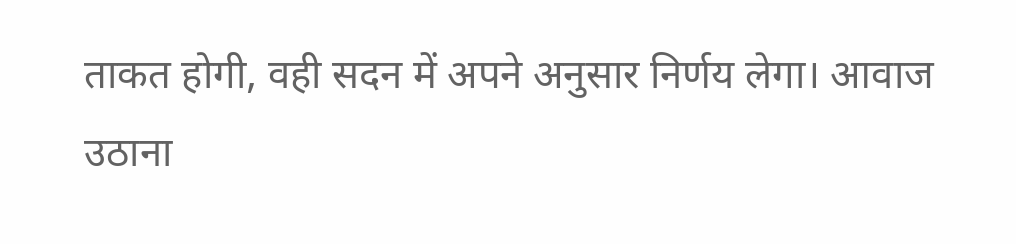ताकत होगी, वही सदन में अपने अनुसार निर्णय लेगा। आवाज उठाना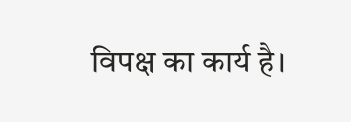विपक्ष का कार्य है।